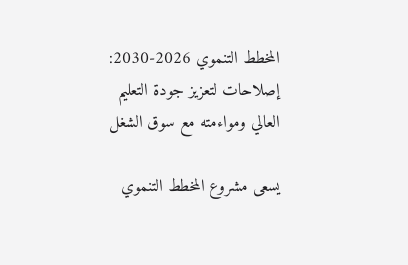المخطط التنموي 2026-2030: إصلاحات لتعزيز جودة التعليم العالي ومواءمته مع سوق الشغل

يسعى مشروع المخطط التنموي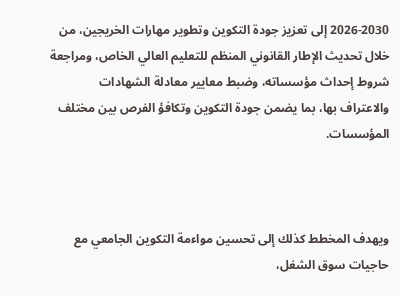2026-2030 إلى تعزيز جودة التكوين وتطوير مهارات الخريجين، من خلال تحديث الإطار القانوني المنظم للتعليم العالي الخاص، ومراجعة شروط إحداث مؤسساته، وضبط معايير معادلة الشهادات والاعتراف بها، بما يضمن جودة التكوين وتكافؤ الفرص بين مختلف المؤسسات.



ويهدف المخطط كذلك إلى تحسين مواءمة التكوين الجامعي مع حاجيات سوق الشغل،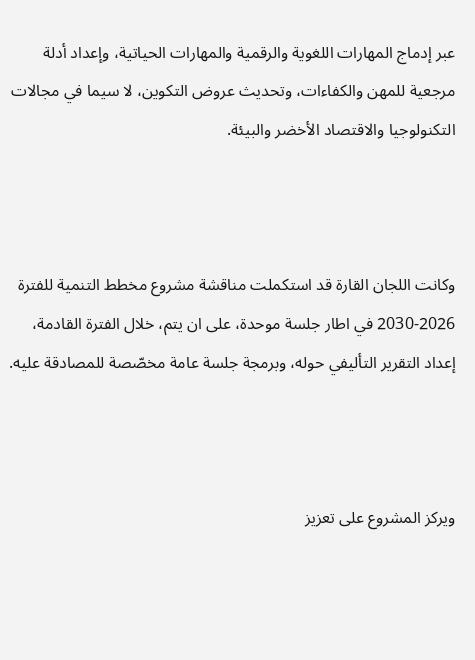عبر إدماج المهارات اللغوية والرقمية والمهارات الحياتية، وإعداد أدلة مرجعية للمهن والكفاءات، وتحديث عروض التكوين، لا سيما في مجالات التكنولوجيا والاقتصاد الأخضر والبيئة.



وكانت اللجان القارة قد استكملت مناقشة مشروع مخطط التنمية للفترة 2026-2030 في اطار جلسة موحدة، على ان يتم، خلال الفترة القادمة، إعداد التقرير التأليفي حوله، وبرمجة جلسة عامة مخصّصة للمصادقة عليه.



ويركز المشروع على تعزيز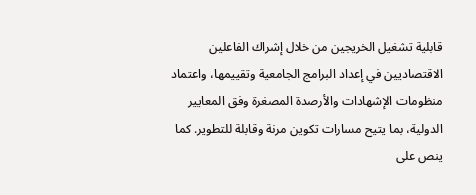قابلية تشغيل الخريجين من خلال إشراك الفاعلين الاقتصاديين في إعداد البرامج الجامعية وتقييمها، واعتماد منظومات الإشهادات والأرصدة المصغرة وفق المعايير الدولية، بما يتيح مسارات تكوين مرنة وقابلة للتطوير. كما ينص على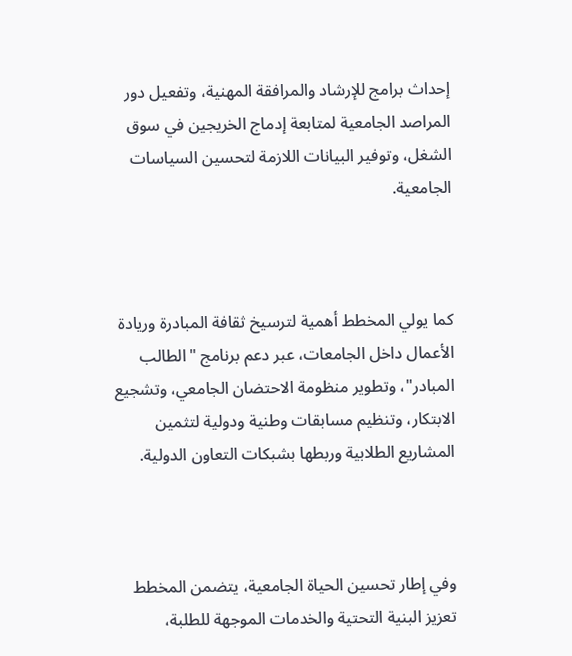إحداث برامج للإرشاد والمرافقة المهنية، وتفعيل دور المراصد الجامعية لمتابعة إدماج الخريجين في سوق الشغل، وتوفير البيانات اللازمة لتحسين السياسات الجامعية.



كما يولي المخطط أهمية لترسيخ ثقافة المبادرة وريادة الأعمال داخل الجامعات، عبر دعم برنامج "الطالب المبادر"، وتطوير منظومة الاحتضان الجامعي، وتشجيع الابتكار، وتنظيم مسابقات وطنية ودولية لتثمين المشاريع الطلابية وربطها بشبكات التعاون الدولية.



وفي إطار تحسين الحياة الجامعية، يتضمن المخطط تعزيز البنية التحتية والخدمات الموجهة للطلبة،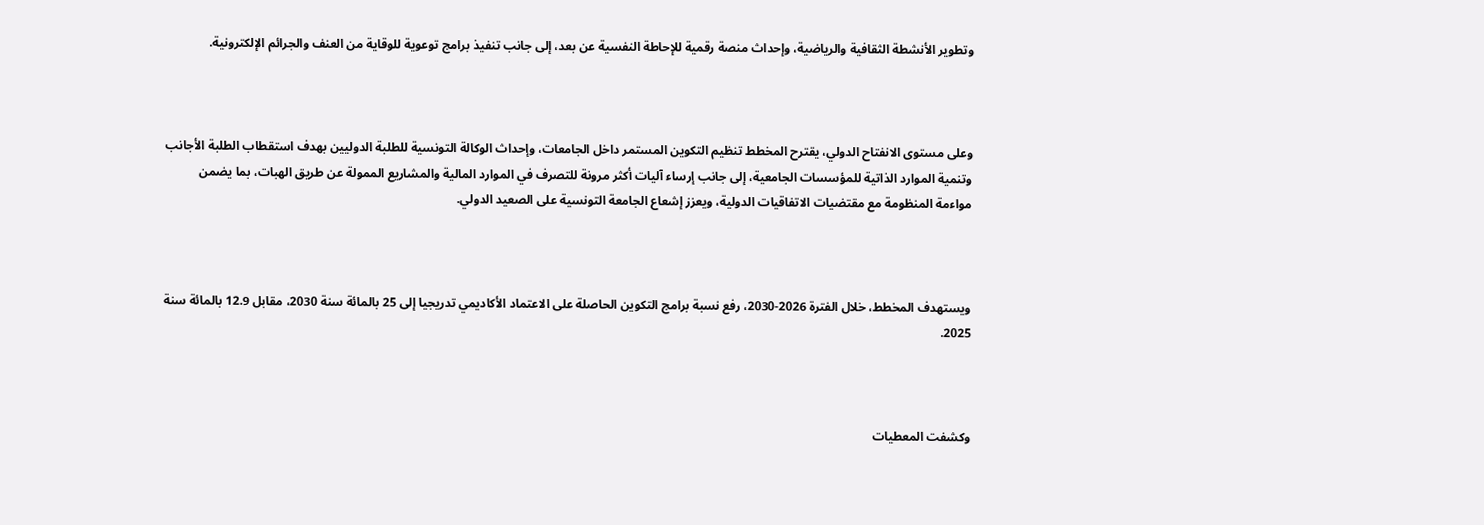وتطوير الأنشطة الثقافية والرياضية، وإحداث منصة رقمية للإحاطة النفسية عن بعد، إلى جانب تنفيذ برامج توعوية للوقاية من العنف والجرائم الإلكترونية.



وعلى مستوى الانفتاح الدولي، يقترح المخطط تنظيم التكوين المستمر داخل الجامعات، وإحداث الوكالة التونسية للطلبة الدوليين بهدف استقطاب الطلبة الأجانب وتنمية الموارد الذاتية للمؤسسات الجامعية، إلى جانب إرساء آليات أكثر مرونة للتصرف في الموارد المالية والمشاريع الممولة عن طريق الهبات، بما يضمن مواءمة المنظومة مع مقتضيات الاتفاقيات الدولية، ويعزز إشعاع الجامعة التونسية على الصعيد الدولي.



ويستهدف المخطط، خلال الفترة 2026-2030، رفع نسبة برامج التكوين الحاصلة على الاعتماد الأكاديمي تدريجيا إلى 25 بالمائة سنة 2030، مقابل 12.9 بالمائة سنة 2025.



وكشفت المعطيات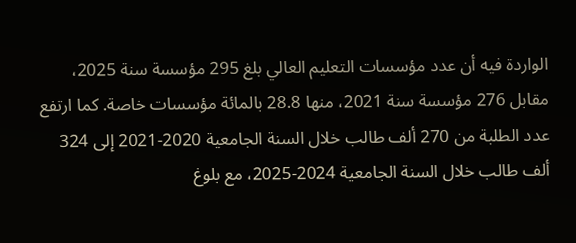الواردة فيه أن عدد مؤسسات التعليم العالي بلغ 295 مؤسسة سنة 2025، مقابل 276 مؤسسة سنة 2021، منها 28.8 بالمائة مؤسسات خاصة. كما ارتفع عدد الطلبة من 270 ألف طالب خلال السنة الجامعية 2020-2021 إلى 324 ألف طالب خلال السنة الجامعية 2024-2025، مع بلوغ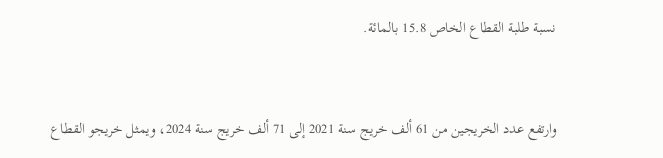نسبة طلبة القطاع الخاص 15.8 بالمائة.



وارتفع عدد الخريجين من 61 ألف خريج سنة 2021 إلى 71 ألف خريج سنة 2024، ويمثل خريجو القطاع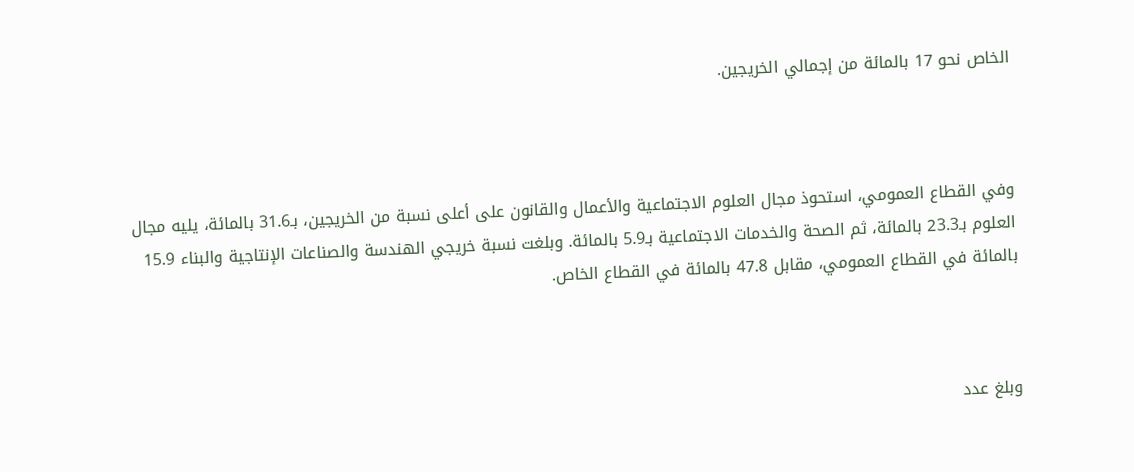الخاص نحو 17 بالمائة من إجمالي الخريجين.



وفي القطاع العمومي، استحوذ مجال العلوم الاجتماعية والأعمال والقانون على أعلى نسبة من الخريجين، بـ31.6 بالمائة، يليه مجال العلوم بـ23.3 بالمائة، ثم الصحة والخدمات الاجتماعية بـ5.9 بالمائة. وبلغت نسبة خريجي الهندسة والصناعات الإنتاجية والبناء 15.9 بالمائة في القطاع العمومي، مقابل 47.8 بالمائة في القطاع الخاص.



وبلغ عدد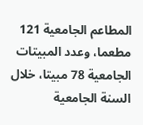المطاعم الجامعية 121 مطعما، وعدد المبيتات الجامعية 78 مبيتا، خلال السنة الجامعية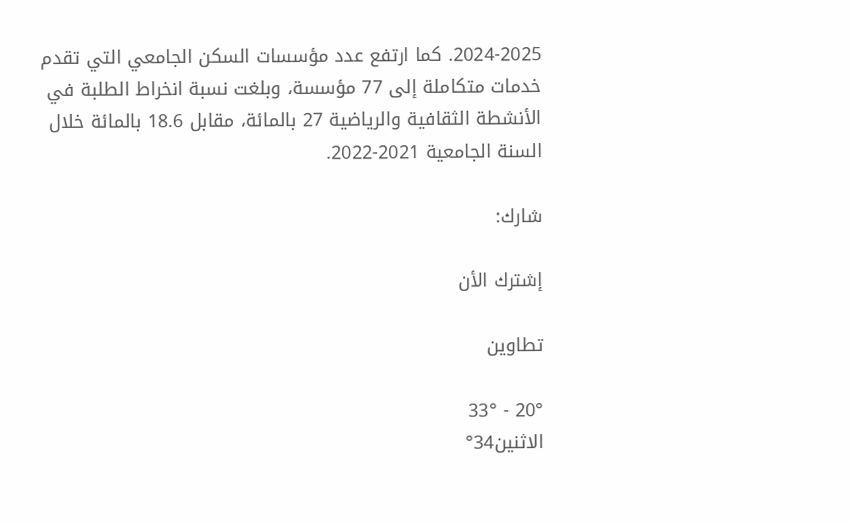2024-2025. كما ارتفع عدد مؤسسات السكن الجامعي التي تقدم خدمات متكاملة إلى 77 مؤسسة، وبلغت نسبة انخراط الطلبة في الأنشطة الثقافية والرياضية 27 بالمائة، مقابل 18.6 بالمائة خلال السنة الجامعية 2021-2022.

شارك:

إشترك الأن

تطاوين

20° - 33°
الاثنين34°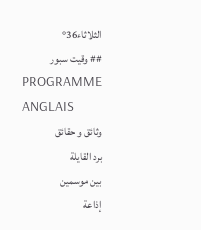الثلاثاء36°
## وقيت سبور
PROGRAMME ANGLAIS
وثائق و حقائق
برد القايلة
بين موسمين
إذاعة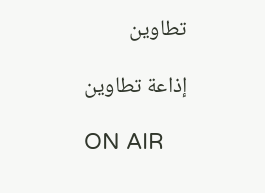تطاوين

إذاعة تطاوين

ON AIR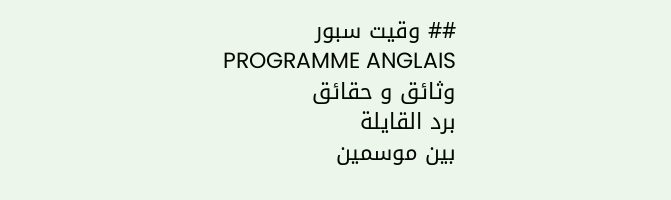## وقيت سبور
PROGRAMME ANGLAIS
وثائق و حقائق
برد القايلة
بين موسمين